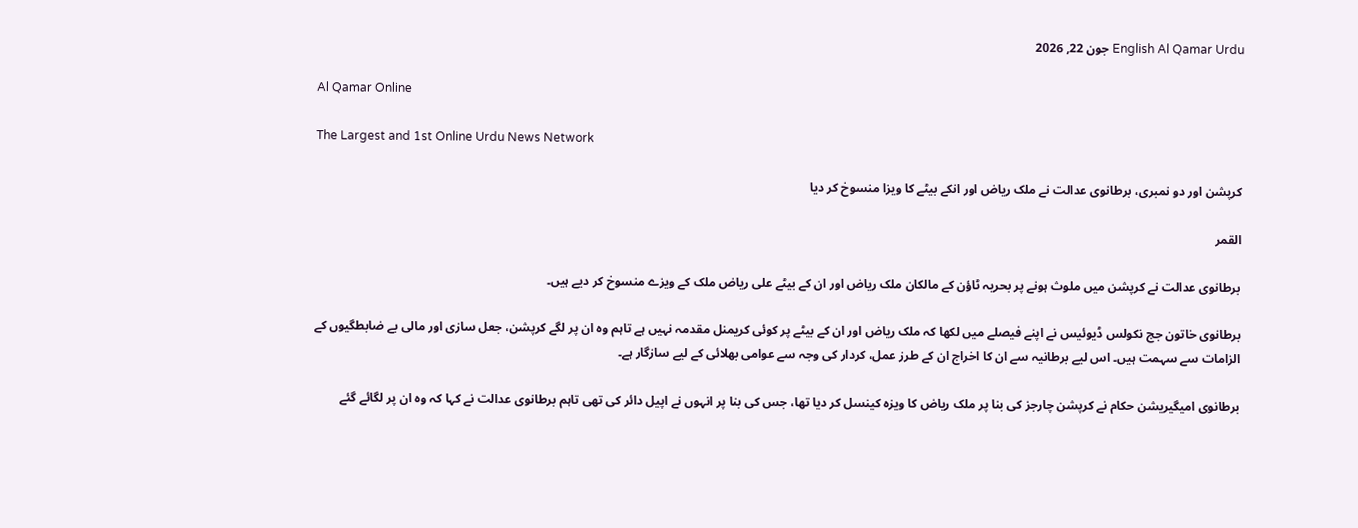English Al Qamar Urdu جون 22, 2026

Al Qamar Online

The Largest and 1st Online Urdu News Network

کرپشن اور دو نمبری، برطانوی عدالت نے ملک ریاض اور انکے بیٹے کا ویزا منسوخ کر دیا

القمر

برطانوی عدالت نے کرپشن میں ملوث ہونے پر بحریہ ٹاؤن کے مالکان ملک ریاض اور ان کے بیٹے علی ریاض ملک کے ویزے منسوخ کر دیے ہیں۔

برطانوی خاتون جج نکولس ڈیوئیس نے اپنے فیصلے میں لکھا کہ ملک ریاض اور ان کے بیٹے پر کوئی کریمنل مقدمہ نہیں ہے تاہم وہ ان پر لگے کرپشن، جعل سازی اور مالی بے ضابطگیوں کے الزامات سے سہمت ہیں۔ اس لیے برطانیہ سے ان کا اخراج ان کے طرز عمل، کردار کی وجہ سے عوامی بھلائی کے لیے سازگار ہے۔

برطانوی امیگیریشن حکام نے کرپشن چارجز کی بنا پر ملک ریاض کا ویزہ کینسل کر دیا تھا، جس کی بنا پر انہوں نے اپیل دائر کی تھی تاہم برطانوی عدالت نے کہا کہ وہ ان پر لگائے گئے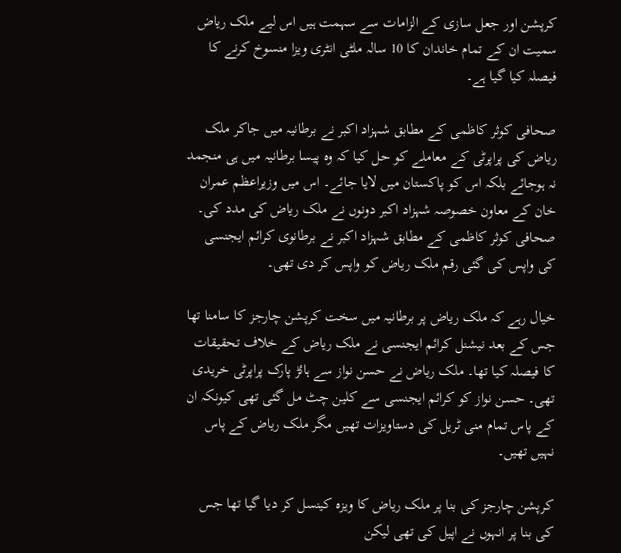کرپشن اور جعل سازی کے الزامات سے سہمت ہیں اس لیے ملک ریاض سمیت ان کے تمام خاندان کا 10 سالہ ملٹی انٹری ویزا منسوخ کرنے کا فیصلہ کیا گیا ہے۔

صحافی کوثر کاظمی کے مطابق شہزاد اکبر نے برطانیہ میں جاکر ملک ریاض کی پراپرٹی کے معاملے کو حل کیا کہ وہ پیسا برطانیہ میں ہی منجمد نہ ہوجائے بلکہ اس کو پاکستان میں لایا جائے۔ اس میں وزیراعظم عمران خان کے معاون خصوصہ شہزاد اکبر دونوں نے ملک ریاض کی مدد کی۔ صحافی کوثر کاظمی کے مطابق شہزاد اکبر نے برطانوی کرائم ایجنسی کی واپس کی گئی رقم ملک ریاض کو واپس کر دی تھی۔

خیال رہے کہ ملک ریاض پر برطانیہ میں سخت کرپشن چارجز کا سامنا تھا جس کے بعد نیشنل کرائم ایجنسی نے ملک ریاض کے خلاف تحقیقات کا فیصلہ کیا تھا۔ ملک ریاض نے حسن نواز سے ہائڑ پارک پراپرٹی خریدی تھی۔ حسن نواز کو کرائم ایجنسی سے کلین چٹ مل گئی تھی کیونکہ ان کے پاس تمام منی ٹریل کی دستاویزات تھیں مگر ملک ریاض کے پاس نہیں تھیں۔

کرپشن چارجز کی بنا پر ملک ریاض کا ویزہ کینسل کر دیا گیا تھا جس کی بنا پر انہوں نے اپیل کی تھی لیکن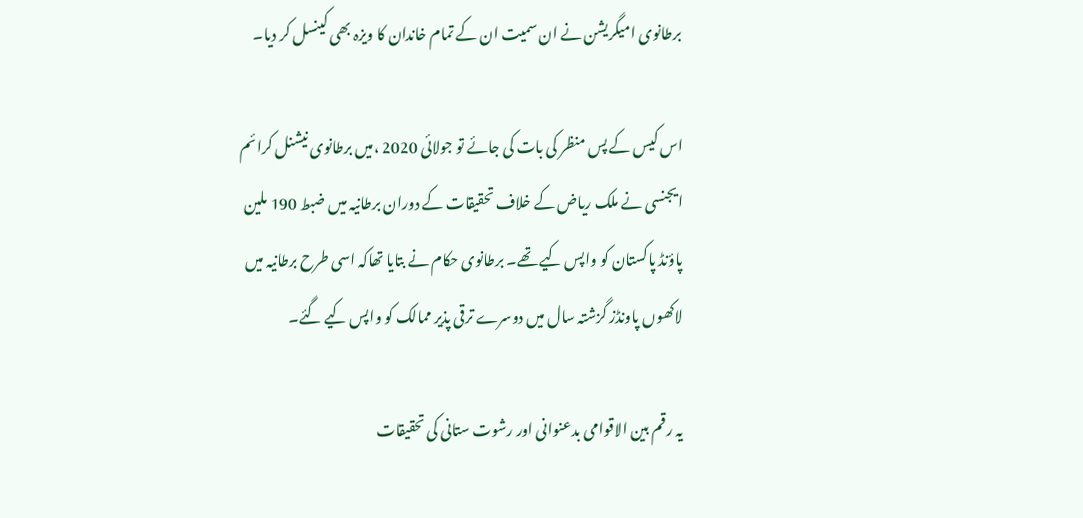برطانوی امیگریشن نے ان سمیت ان کے تمام خاندان کا ویزہ بھی کینسل کر دیا۔

اس کیس کے پس منظر کی بات کی جائے تو جولائی 2020 ،میں برطانوی نیشنل کرائم ایجنسی نے ملک ریاض کے خلاف تحقیقات کے دوران برطانیہ میں ضبط 190 ملین پاؤنڈ پاکستان کو واپس کیے تھے۔ برطانوی حکام نے بتایا تھاکہ اسی طرح برطانیہ میں لاکھوں پاونڈز گزشتہ سال میں دوسرے ترقی پذیر ممالک کو واپس کیے گئے۔

یہ رقم بین الاقوامی بدعنوانی اور رشوت ستانی کی تحقیقات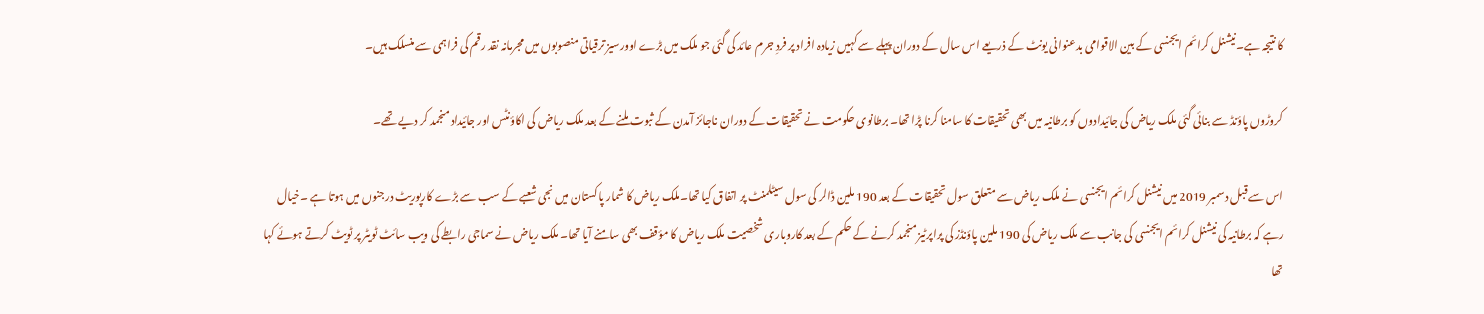کا نتیجہ ہے۔نیشنل کرائم ایجنسی کے بین الاقوامی بدعنوانی یونٹ کے ذریعے اس سال کے دوران پہلے سے کہیں زیادہ افراد پر فردِ جرم عائد کی گئی جو ملک میں بڑے اوورسیز ترقیاتی منصوبوں میں مجرمانہ نقد رقم کی فراہمی سے منسلک ہیں۔

کروڑوں پاؤنڈ سے بنائی گئی ملک ریاض کی جائیدادوں کو برطانیہ میں بھی تحقیقات کا سامنا کرنا پڑا تھا۔ برطانوی حکومت نے تحقیقات کے دوران ناجائز آمدن کے ثبوت ملنے کے بعد ملک ریاض کی اکاؤنٹس اور جائیداد منجمد کر دیے تھے۔

اس سے قبل دسمبر 2019 میں نیشنل کرائم ایجنسی نے ملک ریاض سے متعلق سول تحقیقات کے بعد 190 ملین ڈالر کی سول سیٹلمنٹ پر اتفاق کیا تھا۔ملک ریاض کا شمار پاکستان میں نجی شعبے کے سب سے بڑے کارپوریٹ درجنوں میں ہوتا ہے ۔خیال رہے کہ برطانیہ کی نیشنل کرائم ایجنسی کی جانب سے ملک ریاض کی 190 ملین پاؤنڈز کی پراپرٹیز منجمد کرنے کے حکم کے بعد کاروباری شخصیت ملک ریاض کا مؤقف بھی سامنے آیا تھا۔ ملک ریاض نے سماجی رابطے کی ویب سائٹ ٹویٹر پر ٹویٹ کرتے ہوئے کہا تھا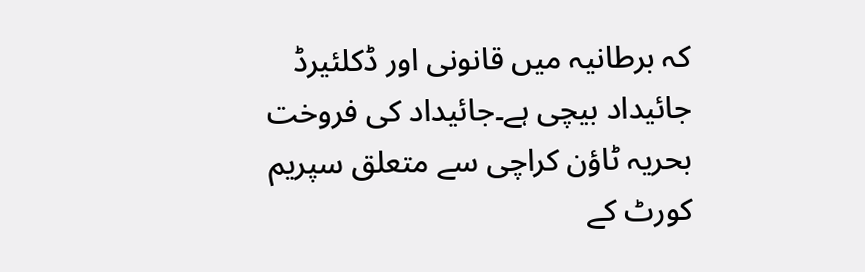کہ برطانیہ میں قانونی اور ڈکلئیرڈ جائیداد بیچی ہے۔جائیداد کی فروخت بحریہ ٹاؤن کراچی سے متعلق سپریم کورٹ کے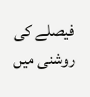فیصلے کی روشنی میں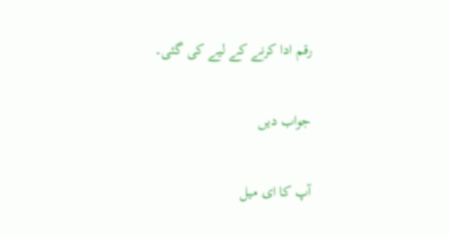رقم ادا کرنے کے لیے کی گئی۔

جواب دیں

آپ کا ای میل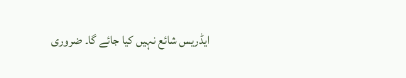ایڈریس شائع نہیں کیا جائے گا۔ ضروری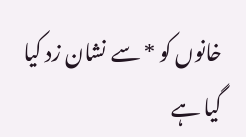خانوں کو * سے نشان زد کیا گیا ہے